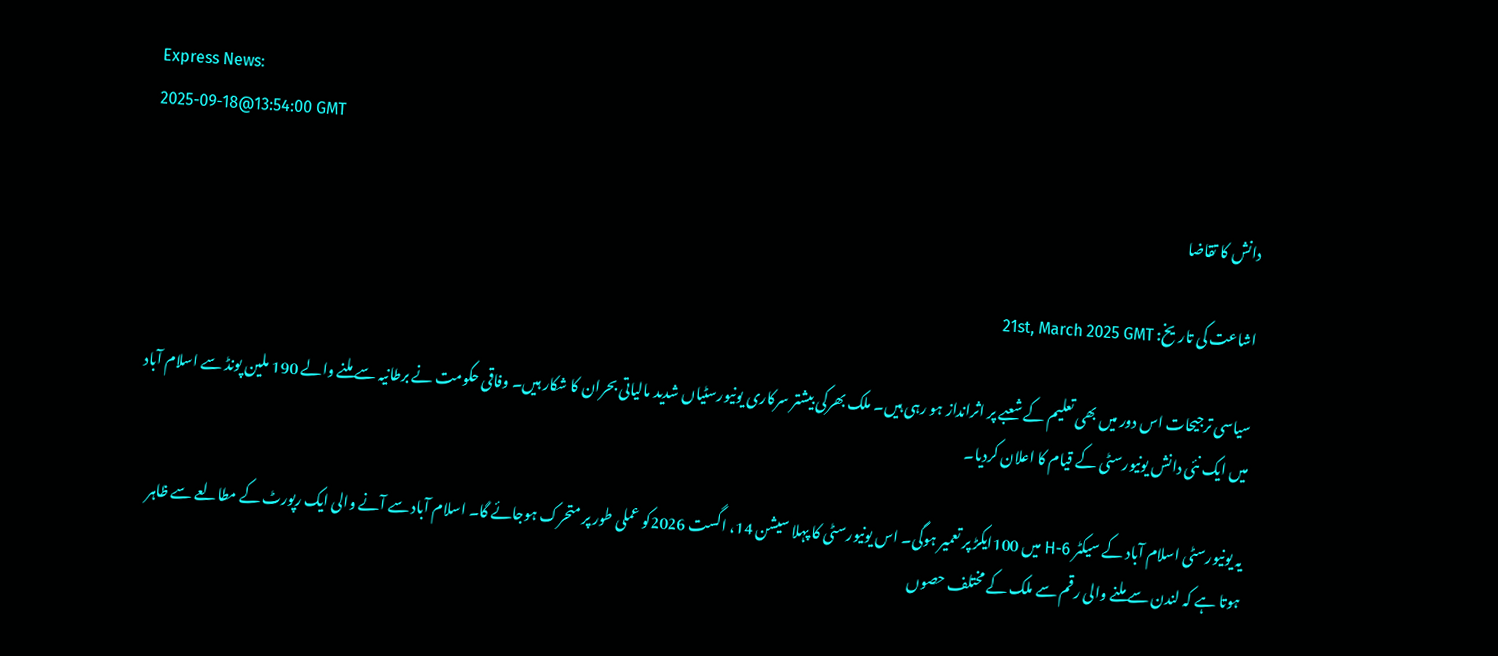Express News:
2025-09-18@13:54:00 GMT

دانش کا تقاضا

اشاعت کی تاریخ: 21st, March 2025 GMT

سیاسی ترجیحات اس دور میں بھی تعلیم کے شعبے پر اثرانداز ہو رہی ہیں۔ ملک بھرکی بیشتر سرکاری یونیورسٹیاں شدید مالیاتی بحران کا شکار ہیں۔ وفاقی حکومت نے برطانیہ سے ملنے والے 190 ملین پونڈ سے اسلام آباد میں ایک نئی دانش یونیورسٹی کے قیام کا اعلان کردیا۔

یہ یونیورسٹی اسلام آباد کے سیکٹر H-6 میں 100ایکڑ پر تعمیر ہوگی۔ اس یونیورسٹی کا پہلا سیشن 14، اگست 2026کو عملی طور پر متحرک ہوجائے گا۔ اسلام آباد سے آنے والی ایک رپورٹ کے مطالعے سے ظاہر ہوتا ہے کہ لندن سے ملنے والی رقم سے ملک کے مختلف حصوں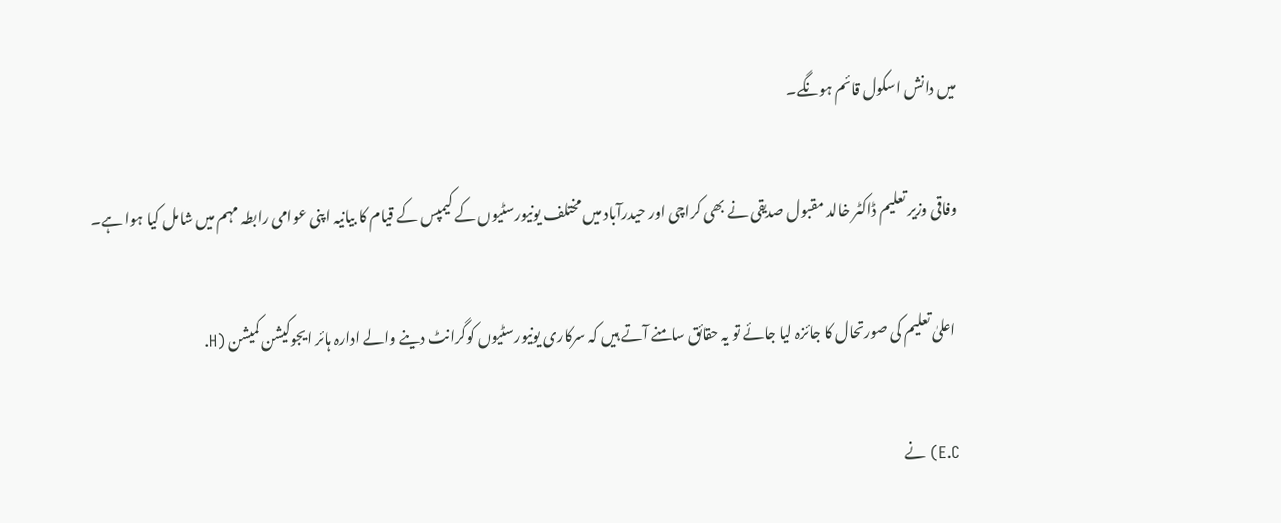میں دانش اسکول قائم ہونگے۔

وفاقی وزیر تعلیم ڈاکٹر خالد مقبول صدیقی نے بھی کراچی اور حیدرآباد میں مختلف یونیورسٹیوں کے کیمپس کے قیام کا بیانیہ اپنی عوامی رابطہ مہم میں شامل کیا ہوا ہے۔

 اعلیٰ تعلیم کی صورتحال کا جائزہ لیا جائے تو یہ حقائق سامنے آتے ہیں کہ سرکاری یونیورسٹیوں کوگرانٹ دینے والے ادارہ ہائر ایجوکیشن کمیشن (H.

E.C) نے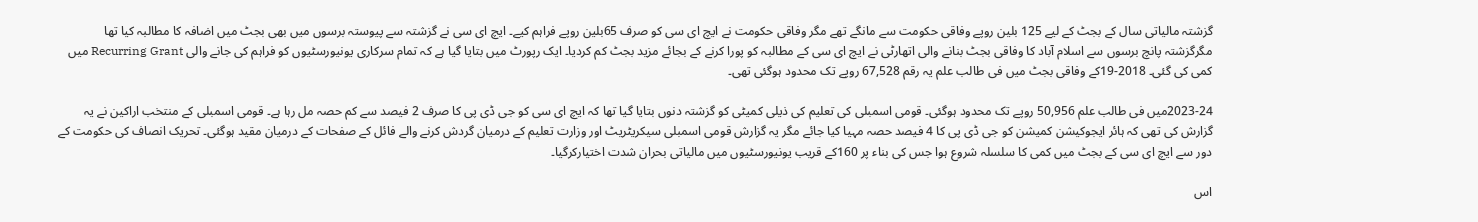گزشتہ مالیاتی سال کے بجٹ کے لیے 125 بلین روپے وفاقی حکومت سے مانگے تھے مگر وفاقی حکومت نے ایچ ای سی کو صرف 65بلین روپے فراہم کیے۔ ایچ ای سی نے گزشتہ سے پیوستہ برسوں میں بھی بجٹ میں اضافہ کا مطالبہ کیا تھا مگرگزشتہ پانچ برسوں سے اسلام آباد کا وفاقی بجٹ بنانے والی اتھارٹی نے ایچ ای سی کے مطالبہ کو پورا کرنے کے بجائے مزید بجٹ کم کردیا۔ ایک رپورٹ میں بتایا گیا ہے کہ تمام سرکاری یونیورسٹیوں کو فراہم کی جانے والی Recurring Grant میں کمی کی گئی۔ 2018-19کے وفاقی بجٹ میں فی طالب علم یہ رقم 67,528 روپے تک محدود ہوگئی تھی۔

2023-24میں فی طالب علم 50,956 روپے تک محدود ہوگئی۔ قومی اسمبلی کی تعلیم کی ذیلی کمیٹی کو گزشتہ دنوں بتایا گیا تھا کہ ایچ ای سی کو جی ڈی پی کا صرف 2 فیصد سے کم حصہ مل رہا ہے۔ قومی اسمبلی کے منتخب اراکین نے یہ گزارش کی تھی کہ ہائر ایجوکیشن کمیشن کو جی ڈی پی کا 4 فیصد حصہ مہیا کیا جائے مگر یہ گزارش قومی اسمبلی سیکریٹریٹ اور وزارت تعلیم کے درمیان گردش کرنے والے فائل کے صفحات کے درمیان مقید ہوگئی۔ تحریک انصاف کی حکومت کے دور سے ایچ ای سی کے بجٹ میں کمی کا سلسلہ شروع ہوا جس کی بناء پر 160کے قریب یونیورسٹیوں میں مالیاتی بحران شدت اختیارکرگیا۔

اس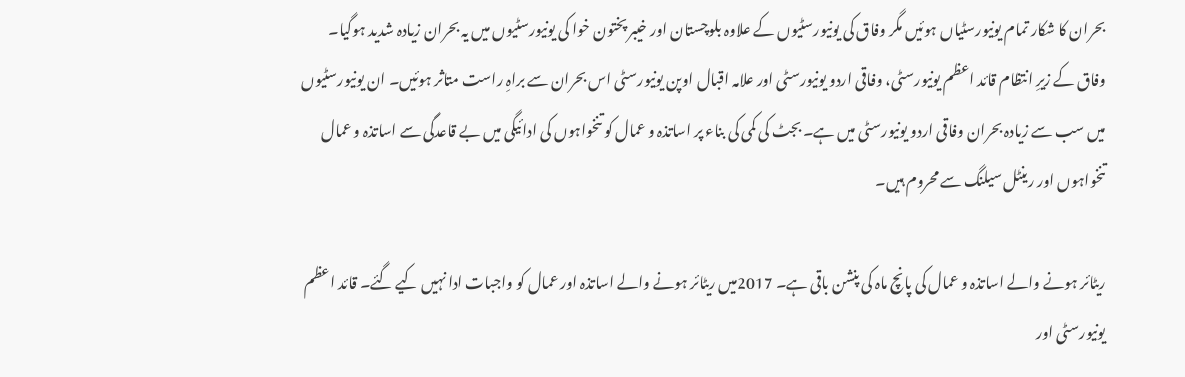بحران کا شکار تمام یونیورسٹیاں ہوئیں مگر وفاق کی یونیورسٹیوں کے علاوہ بلوچستان اور خیبر پختون خوا کی یونیورسٹیوں میں یہ بحران زیادہ شدید ہوگیا۔ وفاق کے زیرِ انتظام قائد اعظم یونیورسٹی، وفاقی اردو یونیورسٹی اور علامہ اقبال اوپن یونیورسٹی اس بحران سے براہِ راست متاثر ہوئیں۔ ان یونیورسٹیوں میں سب سے زیادہ بحران وفاقی اردو یونیورسٹی میں ہے۔ بجٹ کی کمی کی بناء پر اساتذہ و عمال کو تنخواہوں کی ادائیگی میں بے قاعدگی سے اساتذہ و عمال تنخواہوں اور رینٹل سیلنگ سے محروم ہیں۔

ریٹائر ہونے والے اساتذہ و عمال کی پانچ ماہ کی پنشن باقی ہے۔ 2017میں ریٹائر ہونے والے اساتذہ اور عمال کو واجبات ادا نہیں کیے گئے۔ قائد اعظم یونیورسٹی اور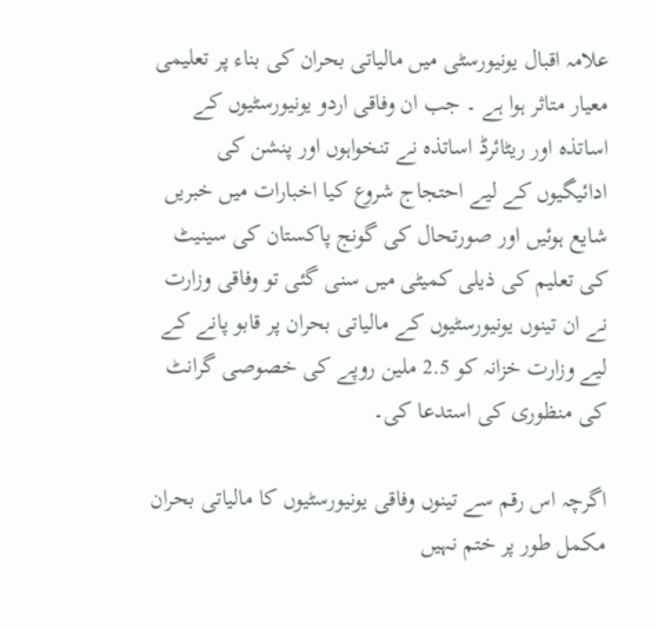علامہ اقبال یونیورسٹی میں مالیاتی بحران کی بناء پر تعلیمی معیار متاثر ہوا ہے ۔ جب ان وفاقی اردو یونیورسٹیوں کے اساتذہ اور ریٹائرڈ اساتذہ نے تنخواہوں اور پنشن کی ادائیگیوں کے لیے احتجاج شروع کیا اخبارات میں خبریں شایع ہوئیں اور صورتحال کی گونج پاکستان کی سینیٹ کی تعلیم کی ذیلی کمیٹی میں سنی گئی تو وفاقی وزارت نے ان تینوں یونیورسٹیوں کے مالیاتی بحران پر قابو پانے کے لیے وزارت خزانہ کو 2.5 ملین روپے کی خصوصی گرانٹ کی منظوری کی استدعا کی۔

اگرچہ اس رقم سے تینوں وفاقی یونیورسٹیوں کا مالیاتی بحران مکمل طور پر ختم نہیں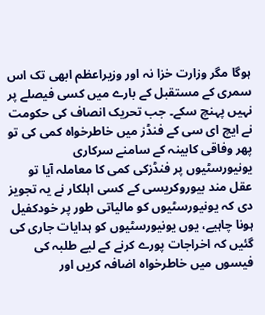ہوگا مگر وزارت خزا نہ اور وزیراعظم ابھی تک اس سمری کے مستقبل کے بارے میں کسی فیصلے پر نہیں پہنچ سکے۔ جب تحریک انصاف کی حکومت نے ایچ ای سی کے فنڈز میں خاطرخواہ کمی کی تو پھر وفاقی کابینہ کے سامنے سرکاری یونیورسٹیوں پر فنڈزکی کمی کا معاملہ آیا تو عقل مند بیوروکریسی کے کسی اہلکار نے یہ تجویز دی کہ یونیورسٹیوں کو مالیاتی طور پر خودکفیل ہونا چاہیے، یوں یونیورسٹیوں کو ہدایات جاری کی گئیں کہ اخراجات پورے کرنے کے لیے طلبہ کی فیسوں میں خاطرخواہ اضافہ کریں اور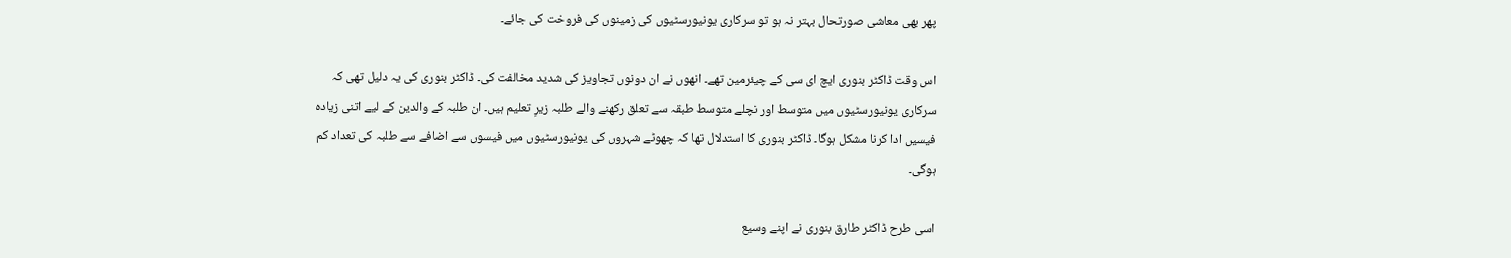پھر بھی معاشی صورتحال بہتر نہ ہو تو سرکاری یونیورسٹیوں کی زمینوں کی فروخت کی جائے۔

اس وقت ڈاکٹر بنوری ایچ ای سی کے چیئرمین تھے۔ انھوں نے ان دونوں تجاویز کی شدید مخالفت کی۔ ڈاکٹر بنوری کی یہ دلیل تھی کہ سرکاری یونیورسٹیوں میں متوسط اور نچلے متوسط طبقہ سے تعلق رکھنے والے طلبہ زیرِ تعلیم ہیں۔ ان طلبہ کے والدین کے لیے اتنی زیادہ فیسیں ادا کرنا مشکل ہوگا۔ ڈاکٹر بنوری کا استدلال تھا کہ چھوٹے شہروں کی یونیورسٹیوں میں فیسوں سے اضافے سے طلبہ کی تعداد کم ہوگی۔

اسی طرح ڈاکٹر طارق بنوری نے اپنے وسیع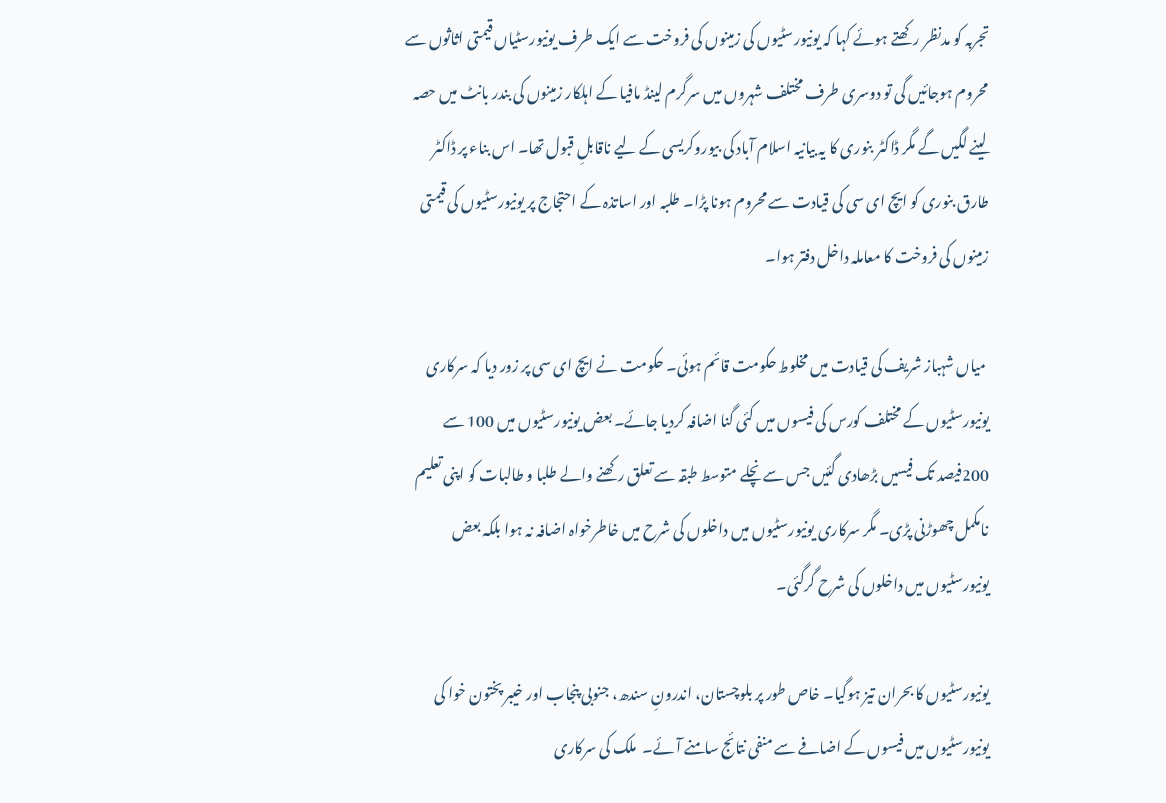تجربہ کو مدنظر رکھتے ہوئے کہا کہ یونیورسٹیوں کی زمینوں کی فروخت سے ایک طرف یونیورسٹیاں قیمتی اثاثوں سے محروم ہوجائیں گی تو دوسری طرف مختلف شہروں میں سرگرم لینڈ مافیا کے اہلکار زمینوں کی بندر بانٹ میں حصہ لینے لگیں گے مگر ڈاکٹر بنوری کا یہ بیانیہ اسلام آباد کی بیوروکریسی کے لیے ناقابلِ قبول تھا۔ اس بناء پر ڈاکٹر طارق بنوری کو ایچ ای سی کی قیادت سے محروم ہونا پڑا۔ طلبہ اور اساتذہ کے احتجاج پر یونیورسٹیوں کی قیمتی زمینوں کی فروخت کا معاملہ داخل دفتر ہوا۔

 میاں شہباز شریف کی قیادت میں مخلوط حکومت قائم ہوئی۔ حکومت نے ایچ ای سی پر زور دیا کہ سرکاری یونیورسٹیوں کے مختلف کورس کی فیسوں میں کئی گنا اضافہ کردیا جائے۔ بعض یونیورسٹیوں میں 100 سے 200فیصد تک فیسیں بڑھادی گئیں جس سے نچلے متوسط طبقہ سے تعلق رکھنے والے طلبا و طالبات کو اپنی تعلیم نامکمل چھوڑنی پڑی۔ مگر سرکاری یونیورسٹیوں میں داخلوں کی شرح میں خاطرخواہ اضافہ نہ ہوا بلکہ بعض یونیورسٹیوں میں داخلوں کی شرح گرگئی۔

یونیورسٹیوں کا بحران تیز ہوگیا۔ خاص طور پر بلوچستان، اندرونِ سندھ، جنوبی پنجاب اور خیبر پختون خوا کی یونیورسٹیوں میں فیسوں کے اضافے سے منفی نتائج سامنے آئے۔  ملک کی سرکاری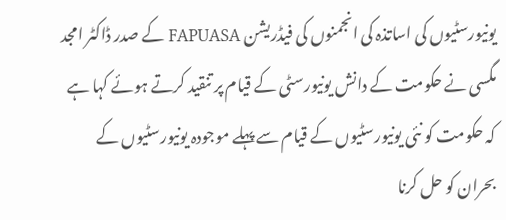یونیورسٹیوں کی اساتذہ کی انجمنوں کی فیڈریشن FAPUASA کے صدر ڈاکٹر امجد مگسی نے حکومت کے دانش یونیورسٹی کے قیام پر تنقید کرتے ہوئے کہا ہے کہ حکومت کو نئی یونیورسٹیوں کے قیام سے پہلے موجودہ یونیورسٹیوں کے بحران کو حل کرنا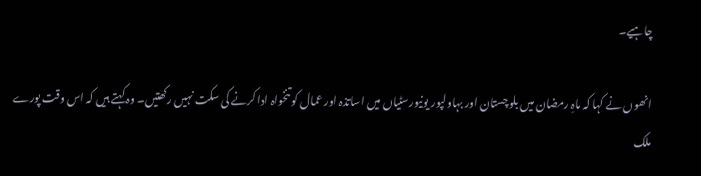چاہیے۔

انھوں نے کہا کہ ماہِ رمضان میں بلوچستان اور بہاولپور یونیورسٹیاں میں اساتذہ اور عمال کو تنخواہ ادا کرنے کی سکت نہیں رکھتیں۔ وہ کہتے ہیں کہ اس وقت پورے ملک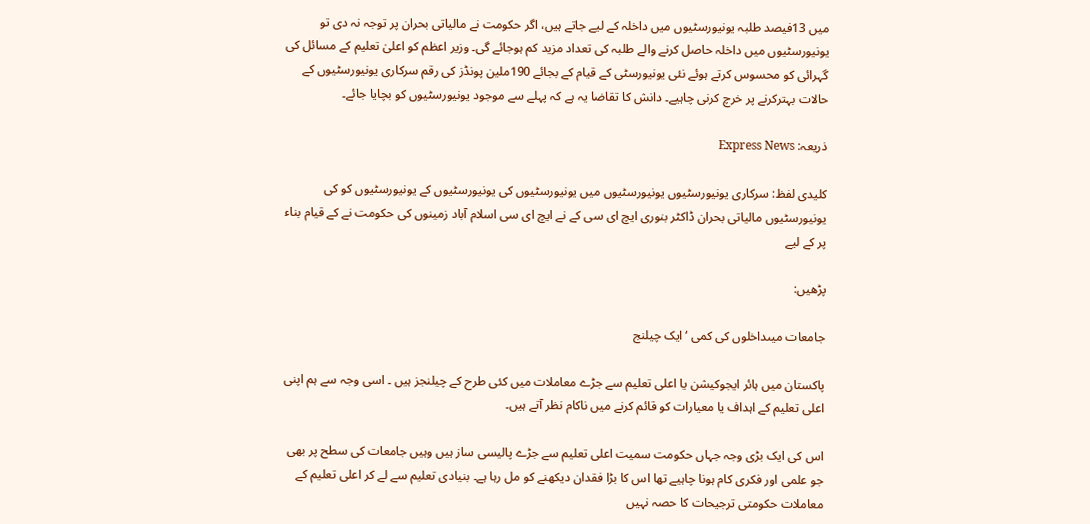میں 13فیصد طلبہ یونیورسٹیوں میں داخلہ کے لیے جاتے ہیں، اگر حکومت نے مالیاتی بحران پر توجہ نہ دی تو یونیورسٹیوں میں داخلہ حاصل کرنے والے طلبہ کی تعداد مزید کم ہوجائے گی۔ وزیر اعظم کو اعلیٰ تعلیم کے مسائل کی گہرائی کو محسوس کرتے ہوئے نئی یونیورسٹی کے قیام کے بجائے 190ملین پونڈز کی رقم سرکاری یونیورسٹیوں کے حالات بہترکرنے پر خرچ کرنی چاہیے۔ دانش کا تقاضا یہ ہے کہ پہلے سے موجود یونیورسٹیوں کو بچایا جائے۔

ذریعہ: Express News

کلیدی لفظ: سرکاری یونیورسٹیوں یونیورسٹیوں میں یونیورسٹیوں کی یونیورسٹیوں کے یونیورسٹیوں کو کی یونیورسٹیوں مالیاتی بحران ڈاکٹر بنوری ایچ ای سی کے نے ایچ ای سی اسلام آباد زمینوں کی حکومت نے کے قیام بناء پر کے لیے

پڑھیں:

جامعات میںداخلوں کی کمی ‘ایک چیلنج

پاکستان میں ہائر ایجوکیشن یا اعلی تعلیم سے جڑے معاملات میں کئی طرح کے چیلنجز ہیں ۔ اسی وجہ سے ہم اپنی اعلی تعلیم کے اہداف یا معیارات کو قائم کرنے میں ناکام نظر آتے ہیں۔

اس کی ایک بڑی وجہ جہاں حکومت سمیت اعلی تعلیم سے جڑے پالیسی ساز ہیں وہیں جامعات کی سطح پر بھی جو علمی اور فکری کام ہونا چاہیے تھا اس کا بڑا فقدان دیکھنے کو مل رہا ہے۔ بنیادی تعلیم سے لے کر اعلی تعلیم کے معاملات حکومتی ترجیحات کا حصہ نہیں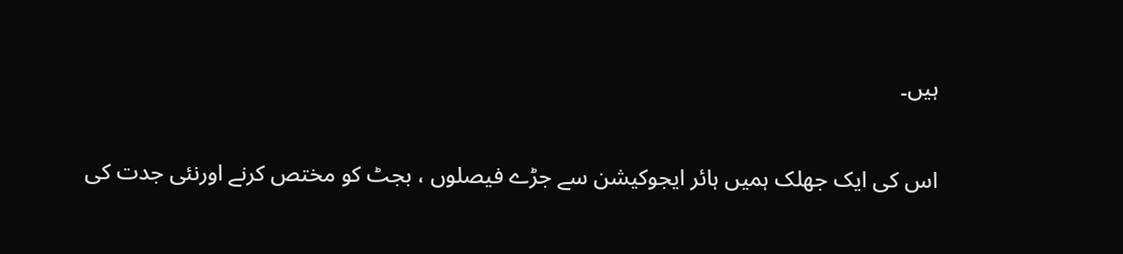ہیں۔

اس کی ایک جھلک ہمیں ہائر ایجوکیشن سے جڑے فیصلوں ، بجٹ کو مختص کرنے اورنئی جدت کی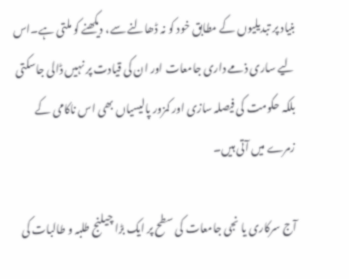بنیاد پر تبدیلیوں کے مطابق خود کو نہ ڈھالنے سے، دیکھنے کو ملتی ہے۔اس لیے ساری ذمے داری جامعات اور ان کی قیادت پر نہیں ڈالی جاسکتی بلکہ حکومت کی فیصلہ سازی اور کمزور پالیسیاں بھی اس ناکامی کے زمرے میں آتی ہیں۔

آج سرکاری یا نجی جامعات کی سطح پر ایک بڑا چیلنج طلبہ و طالبات کی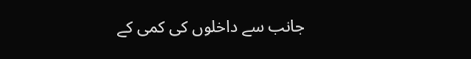جانب سے داخلوں کی کمی کے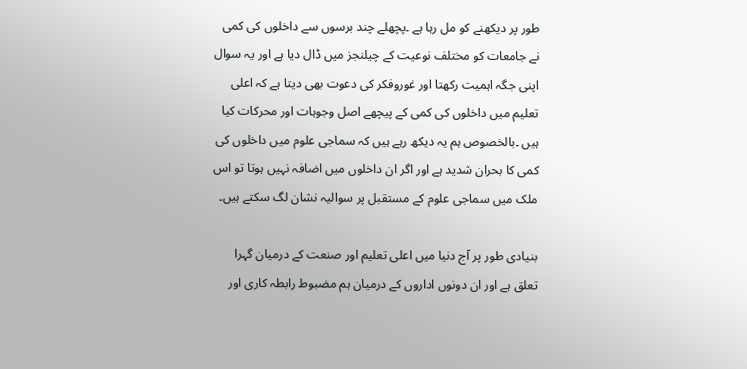طور پر دیکھنے کو مل رہا ہے ۔پچھلے چند برسوں سے داخلوں کی کمی نے جامعات کو مختلف نوعیت کے چیلنجز میں ڈال دیا ہے اور یہ سوال اپنی جگہ اہمیت رکھتا اور غوروفکر کی دعوت بھی دیتا ہے کہ اعلی تعلیم میں داخلوں کی کمی کے پیچھے اصل وجوہات اور محرکات کیا ہیں ۔بالخصوص ہم یہ دیکھ رہے ہیں کہ سماجی علوم میں داخلوں کی کمی کا بحران شدید ہے اور اگر ان داخلوں میں اضافہ نہیں ہوتا تو اس ملک میں سماجی علوم کے مستقبل پر سوالیہ نشان لگ سکتے ہیں۔

بنیادی طور پر آج دنیا میں اعلی تعلیم اور صنعت کے درمیان گہرا تعلق ہے اور ان دونوں اداروں کے درمیان ہم مضبوط رابطہ کاری اور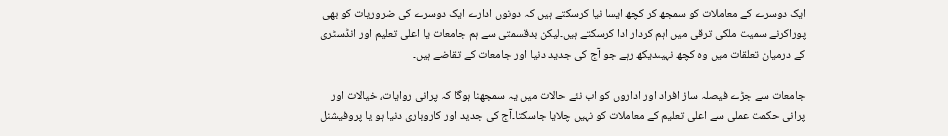ایک دوسرے کے معاملات کو سمجھ کر کچھ ایسا نیا کرسکتے ہیں کہ دونوں ادارے ایک دوسرے کی ضروریات کو بھی پوراکرنے سمیت ملکی ترقی میں اہم کردار ادا کرسکتے ہیں۔لیکن بدقسمتی سے ہم جامعات یا اعلی تعلیم اور انڈسٹری کے درمیان تعلقات میں وہ کچھ نہیںدیکھ رہے جو آج کی جدید دنیا اور جامعات کے تقاضے ہیں۔

جامعات سے جڑے فیصلہ ساز افراد اور اداروں کو اب نئے حالات میں یہ سمجھنا ہوگا کہ پرانی روایات، خیالات اور پرانی حکمت عملی سے اعلی تعلیم کے معاملات کو نہیں چلایا جاسکتا۔آج کی جدید اور کاروباری دنیا ہو یا پروفیشنل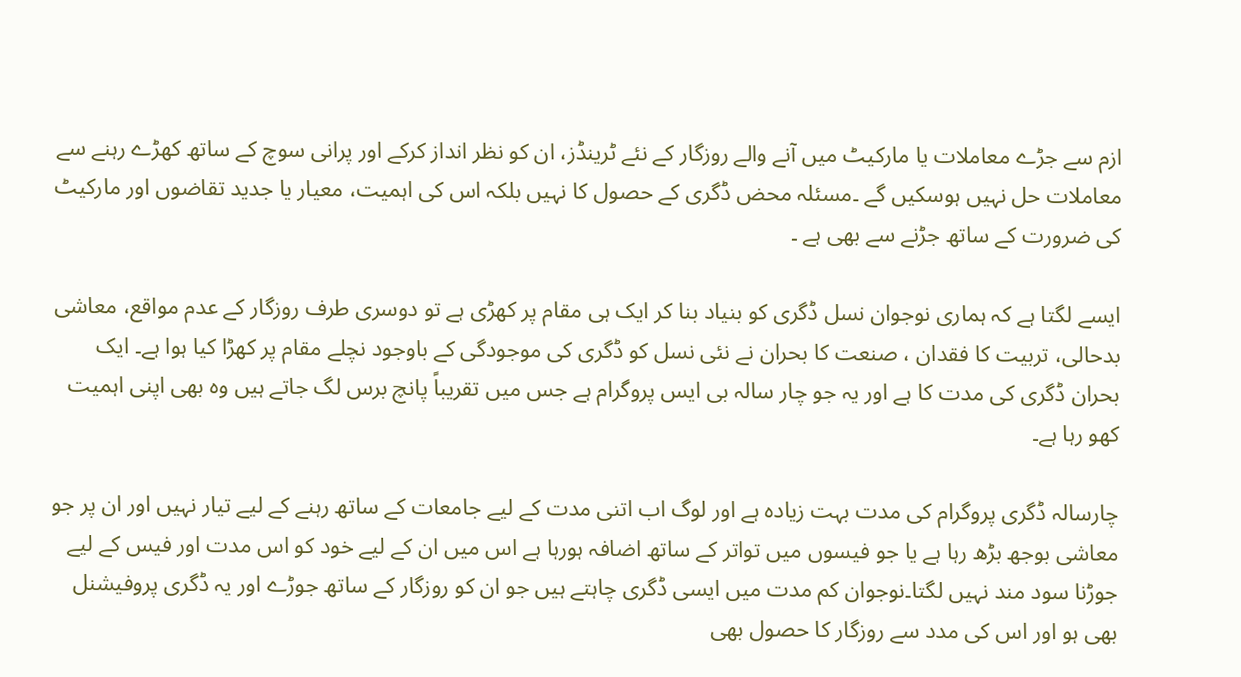ازم سے جڑے معاملات یا مارکیٹ میں آنے والے روزگار کے نئے ٹرینڈز، ان کو نظر انداز کرکے اور پرانی سوچ کے ساتھ کھڑے رہنے سے معاملات حل نہیں ہوسکیں گے ۔مسئلہ محض ڈگری کے حصول کا نہیں بلکہ اس کی اہمیت، معیار یا جدید تقاضوں اور مارکیٹ کی ضرورت کے ساتھ جڑنے سے بھی ہے ۔

ایسے لگتا ہے کہ ہماری نوجوان نسل ڈگری کو بنیاد بنا کر ایک ہی مقام پر کھڑی ہے تو دوسری طرف روزگار کے عدم مواقع، معاشی بدحالی، تربیت کا فقدان ، صنعت کا بحران نے نئی نسل کو ڈگری کی موجودگی کے باوجود نچلے مقام پر کھڑا کیا ہوا ہے۔ ایک بحران ڈگری کی مدت کا ہے اور یہ جو چار سالہ بی ایس پروگرام ہے جس میں تقریباً پانچ برس لگ جاتے ہیں وہ بھی اپنی اہمیت کھو رہا ہے۔

چارسالہ ڈگری پروگرام کی مدت بہت زیادہ ہے اور لوگ اب اتنی مدت کے لیے جامعات کے ساتھ رہنے کے لیے تیار نہیں اور ان پر جو معاشی بوجھ بڑھ رہا ہے یا جو فیسوں میں تواتر کے ساتھ اضافہ ہورہا ہے اس میں ان کے لیے خود کو اس مدت اور فیس کے لیے جوڑنا سود مند نہیں لگتا۔نوجوان کم مدت میں ایسی ڈگری چاہتے ہیں جو ان کو روزگار کے ساتھ جوڑے اور یہ ڈگری پروفیشنل بھی ہو اور اس کی مدد سے روزگار کا حصول بھی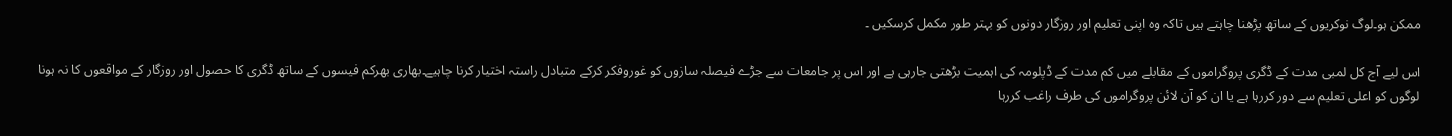ممکن ہو۔لوگ نوکریوں کے ساتھ پڑھنا چاہتے ہیں تاکہ وہ اپنی تعلیم اور روزگار دونوں کو بہتر طور مکمل کرسکیں ۔

اس لیے آج کل لمبی مدت کے ڈگری پروگراموں کے مقابلے میں کم مدت کے ڈپلومہ کی اہمیت بڑھتی جارہی ہے اور اس پر جامعات سے جڑے فیصلہ سازوں کو غوروفکر کرکے متبادل راستہ اختیار کرنا چاہیے۔بھاری بھرکم فیسوں کے ساتھ ڈگری کا حصول اور روزگار کے مواقعوں کا نہ ہونا لوگوں کو اعلی تعلیم سے دور کررہا ہے یا ان کو آن لائن پروگراموں کی طرف راغب کررہا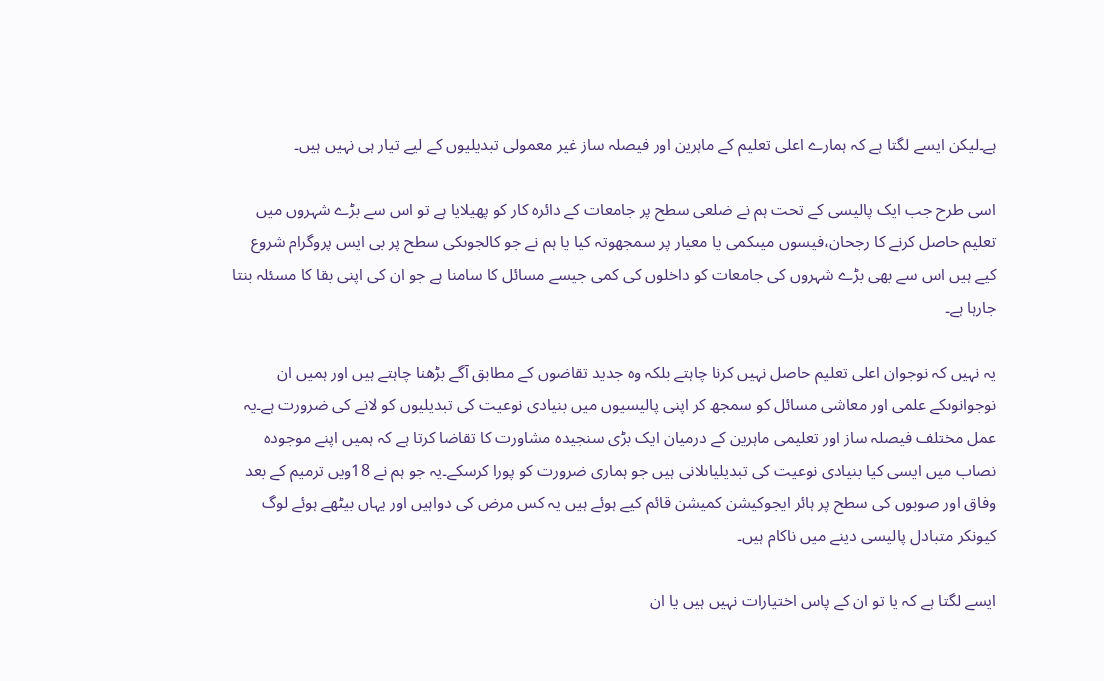ہے۔لیکن ایسے لگتا ہے کہ ہمارے اعلی تعلیم کے ماہرین اور فیصلہ ساز غیر معمولی تبدیلیوں کے لیے تیار ہی نہیں ہیں۔

اسی طرح جب ایک پالیسی کے تحت ہم نے ضلعی سطح پر جامعات کے دائرہ کار کو پھیلایا ہے تو اس سے بڑے شہروں میں تعلیم حاصل کرنے کا رجحان،فیسوں میںکمی یا معیار پر سمجھوتہ کیا یا ہم نے جو کالجوںکی سطح پر بی ایس پروگرام شروع کیے ہیں اس سے بھی بڑے شہروں کی جامعات کو داخلوں کی کمی جیسے مسائل کا سامنا ہے جو ان کی اپنی بقا کا مسئلہ بنتا جارہا ہے۔

یہ نہیں کہ نوجوان اعلی تعلیم حاصل نہیں کرنا چاہتے بلکہ وہ جدید تقاضوں کے مطابق آگے بڑھنا چاہتے ہیں اور ہمیں ان نوجوانوںکے علمی اور معاشی مسائل کو سمجھ کر اپنی پالیسیوں میں بنیادی نوعیت کی تبدیلیوں کو لانے کی ضرورت ہے۔یہ عمل مختلف فیصلہ ساز اور تعلیمی ماہرین کے درمیان ایک بڑی سنجیدہ مشاورت کا تقاضا کرتا ہے کہ ہمیں اپنے موجودہ نصاب میں ایسی کیا بنیادی نوعیت کی تبدیلیاںلانی ہیں جو ہماری ضرورت کو پورا کرسکے۔یہ جو ہم نے 18ویں ترمیم کے بعد وفاق اور صوبوں کی سطح پر ہائر ایجوکیشن کمیشن قائم کیے ہوئے ہیں یہ کس مرض کی دواہیں اور یہاں بیٹھے ہوئے لوگ کیونکر متبادل پالیسی دینے میں ناکام ہیں۔

ایسے لگتا ہے کہ یا تو ان کے پاس اختیارات نہیں ہیں یا ان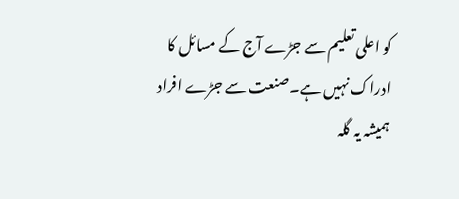کو اعلی تعلیم سے جڑے آج کے مسائل کا ادراک نہیں ہے۔صنعت سے جڑے افراد ہمیشہ یہ گلہ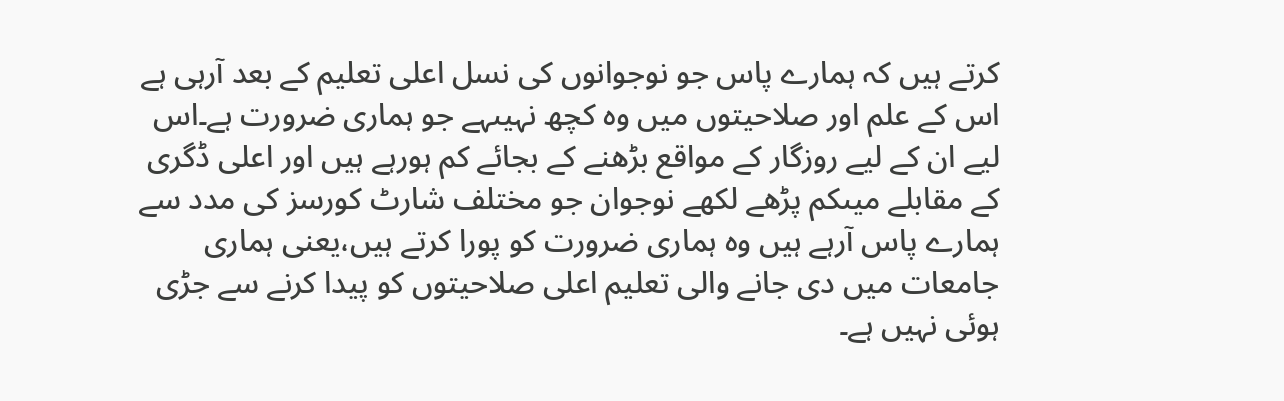کرتے ہیں کہ ہمارے پاس جو نوجوانوں کی نسل اعلی تعلیم کے بعد آرہی ہے اس کے علم اور صلاحیتوں میں وہ کچھ نہیںہے جو ہماری ضرورت ہے۔اس لیے ان کے لیے روزگار کے مواقع بڑھنے کے بجائے کم ہورہے ہیں اور اعلی ڈگری کے مقابلے میںکم پڑھے لکھے نوجوان جو مختلف شارٹ کورسز کی مدد سے ہمارے پاس آرہے ہیں وہ ہماری ضرورت کو پورا کرتے ہیں،یعنی ہماری جامعات میں دی جانے والی تعلیم اعلی صلاحیتوں کو پیدا کرنے سے جڑی ہوئی نہیں ہے۔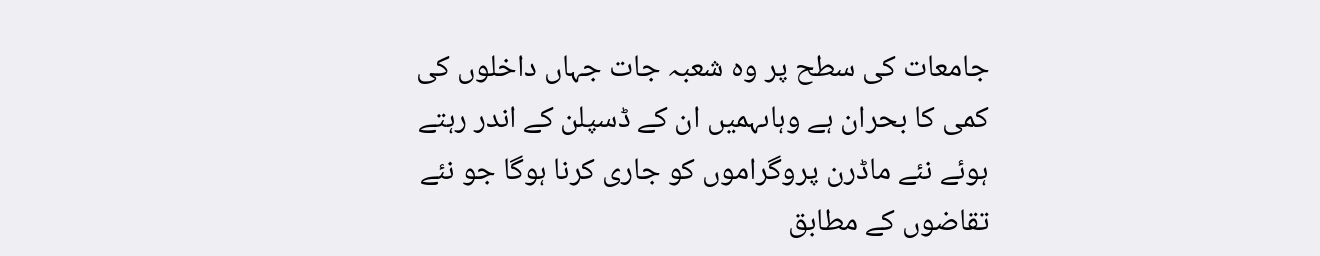جامعات کی سطح پر وہ شعبہ جات جہاں داخلوں کی کمی کا بحران ہے وہاںہمیں ان کے ڈسپلن کے اندر رہتے ہوئے نئے ماڈرن پروگراموں کو جاری کرنا ہوگا جو نئے تقاضوں کے مطابق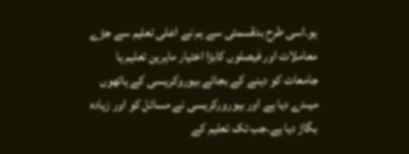ہو۔اسی طرح بدقسمتی سے ہم نے اعلی تعلیم سے جڑے معاملات اور فیصلوں کابڑا اختیار ماہرین تعلیم یا جامعات کو دینے کے بجائے بیوروکریسی کے ہاتھوں میںدے دیا ہے اور بیورورکریسی نے مسائل کو اور زیادہ بگاڑ دیا ہے۔جب تک تعلیم کے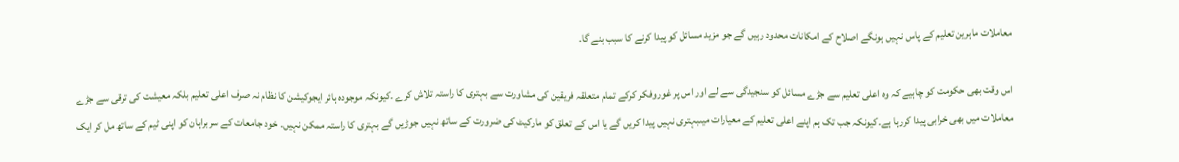معاملات ماہرین تعلیم کے پاس نہیں ہونگے اصلاح کے امکانات محدود رہیں گے جو مزید مسائل کو پیدا کرنے کا سبب بنے گا۔

اس وقت بھی حکومت کو چاہیے کہ وہ اعلی تعلیم سے جڑے مسائل کو سنجیدگی سے لے اور اس پر غوروفکر کرکے تمام متعلقہ فریقین کی مشاورت سے بہتری کا راستہ تلاش کرے ۔کیونکہ موجودہ ہائر ایجوکیشن کا نظام نہ صرف اعلی تعلیم بلکہ معیشت کی ترقی سے جڑے معاملات میں بھی خرابی پیدا کررہا ہے۔کیونکہ جب تک ہم اپنے اعلی تعلیم کے معیارات میںبہتری نہیں پیدا کریں گے یا اس کے تعلق کو مارکیٹ کی ضرورت کے ساتھ نہیں جوڑیں گے بہتری کا راستہ ممکن نہیں۔ خود جامعات کے سربراہان کو اپنی ٹیم کے ساتھ مل کر ایک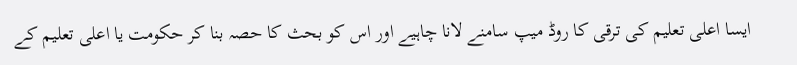ایسا اعلی تعلیم کی ترقی کا روڈ میپ سامنے لانا چاہیے اور اس کو بحث کا حصہ بنا کر حکومت یا اعلی تعلیم کے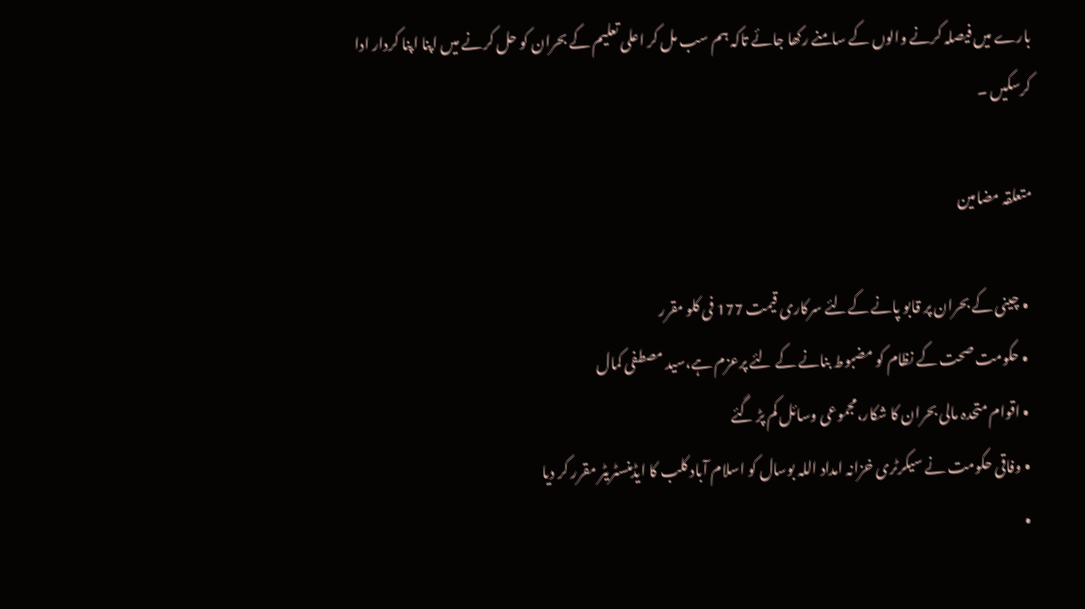بارے میں فیصلہ کرنے والوں کے سامنے رکھا جائے تاکہ ہم سب مل کر اعلی تعلیم کے بحران کو حل کرنے میں اپنا اپنا کردار ادا کرسکیں ۔

متعلقہ مضامین

  • چینی کے بحران پر قابو پانے کےلئے سرکاری قیمت 177 فی کلو مقرر
  • حکومت صحت کے نظام کو مضبوط بنانے کے لئے پرعزم ہے،سید مصطفی کمال
  • اقوام متحدہ مالی بحران کا شکار،مجموعی وسائل کم پڑ گئے
  • وفاقی حکومت نے سیکرٹری خزانہ امداد اللہ بوسال کو اسلام آباد کلب کا ایڈمنسٹریٹر مقرر کر دیا
  •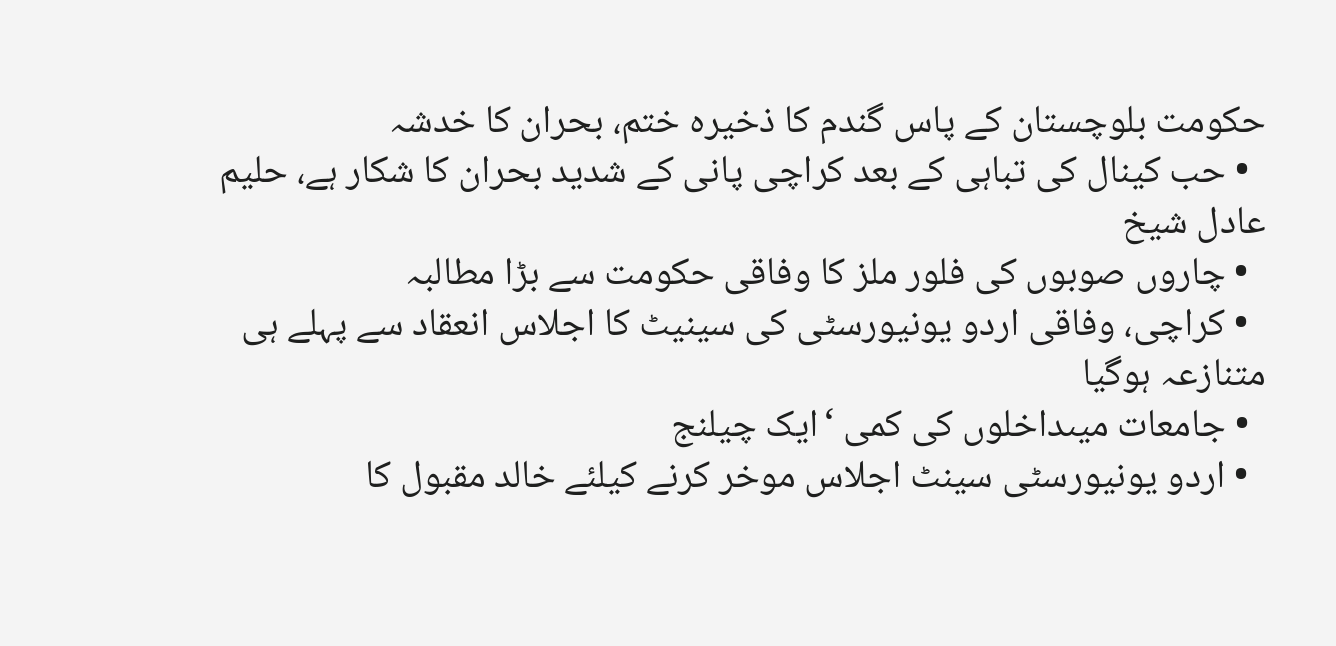حکومت بلوچستان کے پاس گندم کا ذخیرہ ختم، بحران کا خدشہ
  • حب کینال کی تباہی کے بعد کراچی پانی کے شدید بحران کا شکار ہے، حلیم عادل شیخ
  • چاروں صوبوں کی فلور ملز کا وفاقی حکومت سے بڑا مطالبہ
  • کراچی، وفاقی اردو یونیورسٹی کی سینیٹ کا اجلاس انعقاد سے پہلے ہی متنازعہ ہوگیا
  • جامعات میںداخلوں کی کمی ‘ایک چیلنج
  • اردو یونیورسٹی سینٹ اجلاس موخر کرنے کیلئے خالد مقبول کا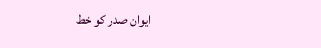ایوان صدر کو خط